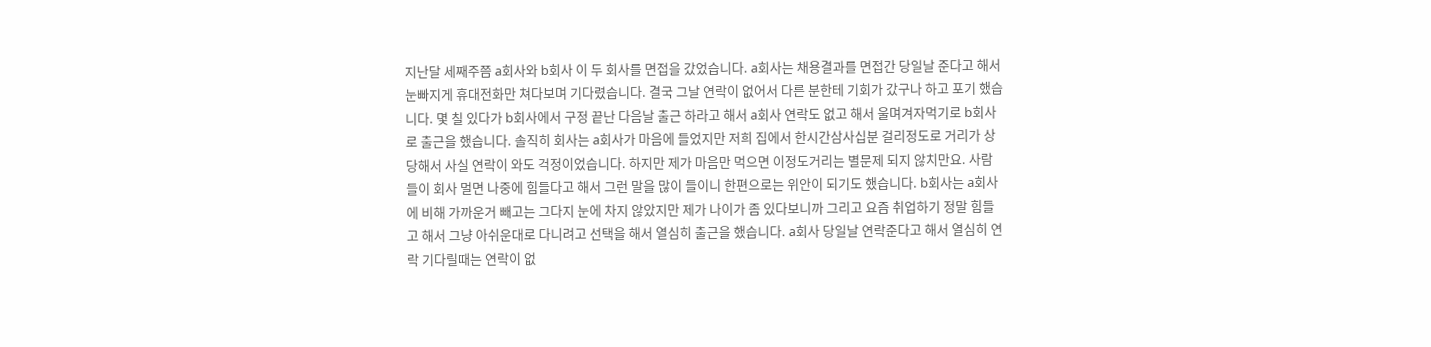지난달 세째주쯤 a회사와 b회사 이 두 회사를 면접을 갔었습니다. a회사는 채용결과를 면접간 당일날 준다고 해서 눈빠지게 휴대전화만 쳐다보며 기다렸습니다. 결국 그날 연락이 없어서 다른 분한테 기회가 갔구나 하고 포기 했습니다. 몇 칠 있다가 b회사에서 구정 끝난 다음날 출근 하라고 해서 a회사 연락도 없고 해서 울며겨자먹기로 b회사로 출근을 했습니다. 솔직히 회사는 a회사가 마음에 들었지만 저희 집에서 한시간삼사십분 걸리정도로 거리가 상당해서 사실 연락이 와도 걱정이었습니다. 하지만 제가 마음만 먹으면 이정도거리는 별문제 되지 않치만요. 사람들이 회사 멀면 나중에 힘들다고 해서 그런 말을 많이 들이니 한편으로는 위안이 되기도 했습니다. b회사는 a회사에 비해 가까운거 빼고는 그다지 눈에 차지 않았지만 제가 나이가 좀 있다보니까 그리고 요즘 취업하기 정말 힘들고 해서 그냥 아쉬운대로 다니려고 선택을 해서 열심히 출근을 했습니다. a회사 당일날 연락준다고 해서 열심히 연락 기다릴때는 연락이 없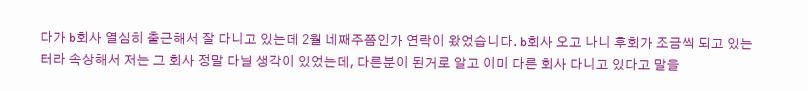다가 b회사 열심히 출근해서 잘 다니고 있는데 2월 네째주쯤인가 연락이 왔었습니다. b회사 오고 나니 후회가 조금씩 되고 있는 터라 속상해서 저는 그 회사 정말 다닐 생각이 있었는데, 다른분이 된거로 알고 이미 다른 회사 다니고 있다고 말을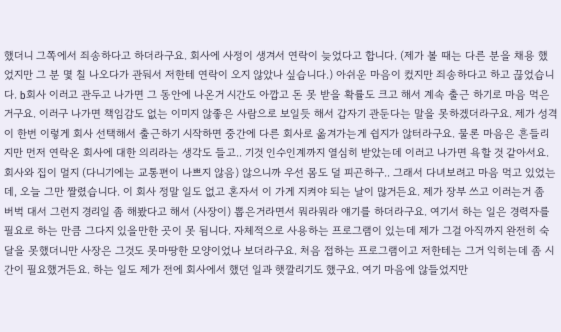했더니 그쪽에서 죄송하다고 하더라구요. 회사에 사정이 생겨서 연락이 늦었다고 합니다. (제가 볼 때는 다른 분을 채용 했었지만 그 분 몇 칠 나오다가 관둬서 저한테 연락이 오지 않았나 싶습니다.) 아쉬운 마음이 컸지만 죄송하다고 하고 끊었습니다. b회사 이러고 관두고 나가면 그 동안에 나온거 시간도 아깝고 돈 못 받을 확률도 크고 해서 계속 출근 하기로 마음 먹은거구요. 이러구 나가면 책임감도 없는 이미지 않좋은 사람으로 보일듯 해서 갑자기 관둔다는 말을 못하겠더라구요. 제가 성격이 한번 이렇게 회사 선택해서 출근하기 시작하면 중간에 다른 회사로 옮겨가는게 쉽지가 않터라구요. 물론 마음은 흔들리지만 먼저 연락온 회사에 대한 의리라는 생각도 들고.. 기것 인수인계까지 열심히 받았는데 이러고 나가면 욕할 것 같아서요. 회사와 집이 멀지 (다니기에는 교통편이 나쁘지 않음) 않으니까 우선 몸도 덜 피곤하구.. 그래서 다녀보려고 마음 먹고 있었는데, 오늘 그만 짤렸습니다. 이 회사 정말 일도 없고 혼자서 이 가게 지켜야 되는 날이 많거든요. 제가 장부 쓰고 이러는거 좀 버벅 대서 그런지 경리일 좀 해봤다고 해서 (사장이) 뽑은거라면서 뭐라뭐라 얘기를 하더라구요. 여기서 하는 일은 경력자를 필요로 하는 만큼 그다지 있을만한 곳이 못 됨니다. 자체적으로 사용하는 프로그램이 있는데 제가 그걸 아직까지 완전히 숙달을 못했더니만 사장은 그것도 못마땅한 모양이었나 보더라구요. 처음 접하는 프로그램이고 저한테는 그거 익히는데 좀 시간이 필요했거든요. 하는 일도 제가 전에 회사에서 했던 일과 햇깔리기도 했구요. 여기 마음에 않들었지만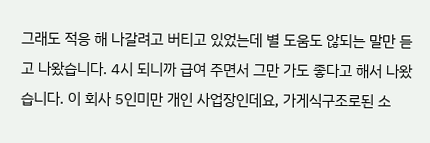그래도 적응 해 나갈려고 버티고 있었는데 별 도움도 않되는 말만 듣고 나왔습니다. 4시 되니까 급여 주면서 그만 가도 좋다고 해서 나왔습니다. 이 회사 5인미만 개인 사업장인데요, 가게식구조로된 소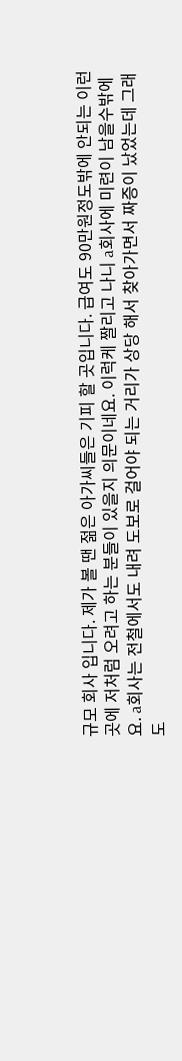규모 회사 입니다. 제가 볼 땐 젊은 아가씨들은 기피 할 곳입니다. 급여도 90만원정도밖에 안되는 이런곳에 저처럼 오려고 하는 분들이 있을지 의문이네요. 이럭케 짤리고 나니 a회사에 미련이 남을수밖에요. a회사는 전철에서도 내려 도보로 걸어야 되는 거리가 상당 해서 찾아가면서 짜증이 났었는데 그래도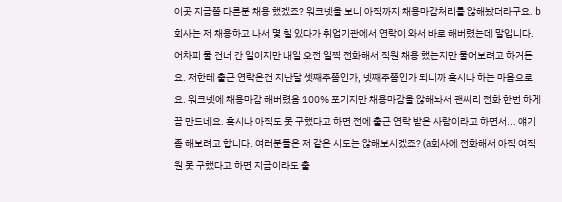이곳 지금쯤 다른분 채용 했겠죠? 워크넷을 보니 아직까지 채용마감처리를 않해놨더라구요. b회사는 저 채용하고 나서 몇 칠 있다가 취업기관에서 연락이 와서 바로 해버렸는데 말입니다. 어차피 물 건너 간 일이지만 내일 오전 일찍 전화해서 직원 채용 했는지만 물어보려고 하거든요. 저한테 출근 연락온건 지난달 셋째주쯤인가, 넷째주쯤인가 되니까 혹시나 하는 마음으로요. 워크넷에 채용마감 해버렸음 100% 포기지만 채용마감을 않해놔서 괜씨리 전화 한번 하게끔 만드네요. 혹시나 아직도 못 구했다고 하면 전에 출근 연락 받은 사람이라고 하면서... 얘기 좀 해보려고 합니다. 여러분들은 저 같은 시도는 않해보시겠죠? (a회사에 전화해서 아직 여직원 못 구했다고 하면 지금이라도 출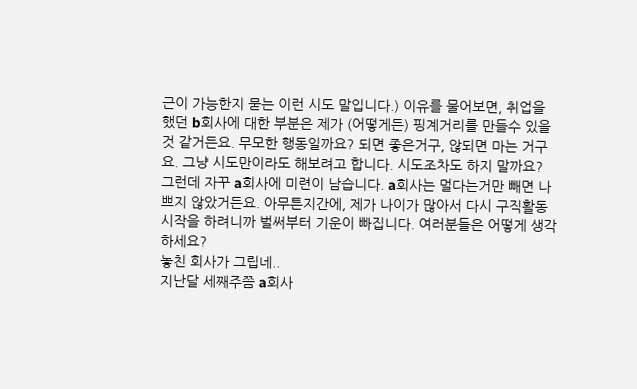근이 가능한지 묻는 이런 시도 말입니다.) 이유를 물어보면, 취업을 했던 b회사에 대한 부분은 제가 (어떻게든) 핑계거리를 만들수 있을 것 같거든요. 무모한 행동일까요? 되면 좋은거구, 않되면 마는 거구요. 그냥 시도만이라도 해보려고 합니다. 시도조차도 하지 말까요? 그런데 자꾸 a회사에 미련이 남습니다. a회사는 멀다는거만 빼면 나쁘지 않았거든요. 아무튼지간에, 제가 나이가 많아서 다시 구직활동 시작을 하려니까 벌써부터 기운이 빠집니다. 여러분들은 어떻게 생각하세요?
놓친 회사가 그립네..
지난달 세째주쯤 a회사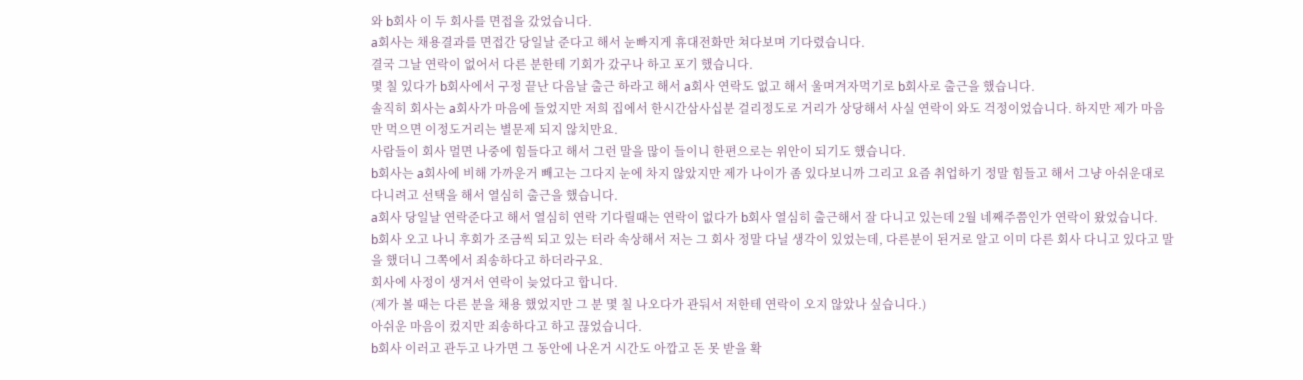와 b회사 이 두 회사를 면접을 갔었습니다.
a회사는 채용결과를 면접간 당일날 준다고 해서 눈빠지게 휴대전화만 쳐다보며 기다렸습니다.
결국 그날 연락이 없어서 다른 분한테 기회가 갔구나 하고 포기 했습니다.
몇 칠 있다가 b회사에서 구정 끝난 다음날 출근 하라고 해서 a회사 연락도 없고 해서 울며겨자먹기로 b회사로 출근을 했습니다.
솔직히 회사는 a회사가 마음에 들었지만 저희 집에서 한시간삼사십분 걸리정도로 거리가 상당해서 사실 연락이 와도 걱정이었습니다. 하지만 제가 마음만 먹으면 이정도거리는 별문제 되지 않치만요.
사람들이 회사 멀면 나중에 힘들다고 해서 그런 말을 많이 들이니 한편으로는 위안이 되기도 했습니다.
b회사는 a회사에 비해 가까운거 빼고는 그다지 눈에 차지 않았지만 제가 나이가 좀 있다보니까 그리고 요즘 취업하기 정말 힘들고 해서 그냥 아쉬운대로 다니려고 선택을 해서 열심히 출근을 했습니다.
a회사 당일날 연락준다고 해서 열심히 연락 기다릴때는 연락이 없다가 b회사 열심히 출근해서 잘 다니고 있는데 2월 네째주쯤인가 연락이 왔었습니다.
b회사 오고 나니 후회가 조금씩 되고 있는 터라 속상해서 저는 그 회사 정말 다닐 생각이 있었는데, 다른분이 된거로 알고 이미 다른 회사 다니고 있다고 말을 했더니 그쪽에서 죄송하다고 하더라구요.
회사에 사정이 생겨서 연락이 늦었다고 합니다.
(제가 볼 때는 다른 분을 채용 했었지만 그 분 몇 칠 나오다가 관둬서 저한테 연락이 오지 않았나 싶습니다.)
아쉬운 마음이 컸지만 죄송하다고 하고 끊었습니다.
b회사 이러고 관두고 나가면 그 동안에 나온거 시간도 아깝고 돈 못 받을 확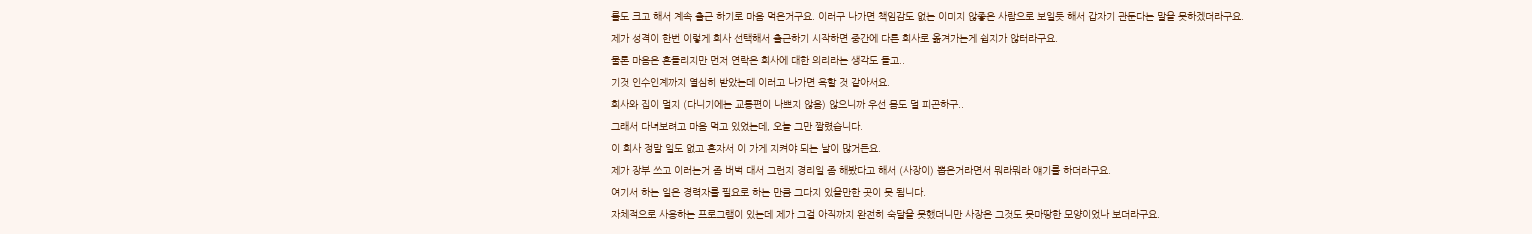률도 크고 해서 계속 출근 하기로 마음 먹은거구요. 이러구 나가면 책임감도 없는 이미지 않좋은 사람으로 보일듯 해서 갑자기 관둔다는 말을 못하겠더라구요.
제가 성격이 한번 이렇게 회사 선택해서 출근하기 시작하면 중간에 다른 회사로 옮겨가는게 쉽지가 않터라구요.
물론 마음은 흔들리지만 먼저 연락온 회사에 대한 의리라는 생각도 들고..
기것 인수인계까지 열심히 받았는데 이러고 나가면 욕할 것 같아서요.
회사와 집이 멀지 (다니기에는 교통편이 나쁘지 않음) 않으니까 우선 몸도 덜 피곤하구..
그래서 다녀보려고 마음 먹고 있었는데, 오늘 그만 짤렸습니다.
이 회사 정말 일도 없고 혼자서 이 가게 지켜야 되는 날이 많거든요.
제가 장부 쓰고 이러는거 좀 버벅 대서 그런지 경리일 좀 해봤다고 해서 (사장이) 뽑은거라면서 뭐라뭐라 얘기를 하더라구요.
여기서 하는 일은 경력자를 필요로 하는 만큼 그다지 있을만한 곳이 못 됨니다.
자체적으로 사용하는 프로그램이 있는데 제가 그걸 아직까지 완전히 숙달을 못했더니만 사장은 그것도 못마땅한 모양이었나 보더라구요.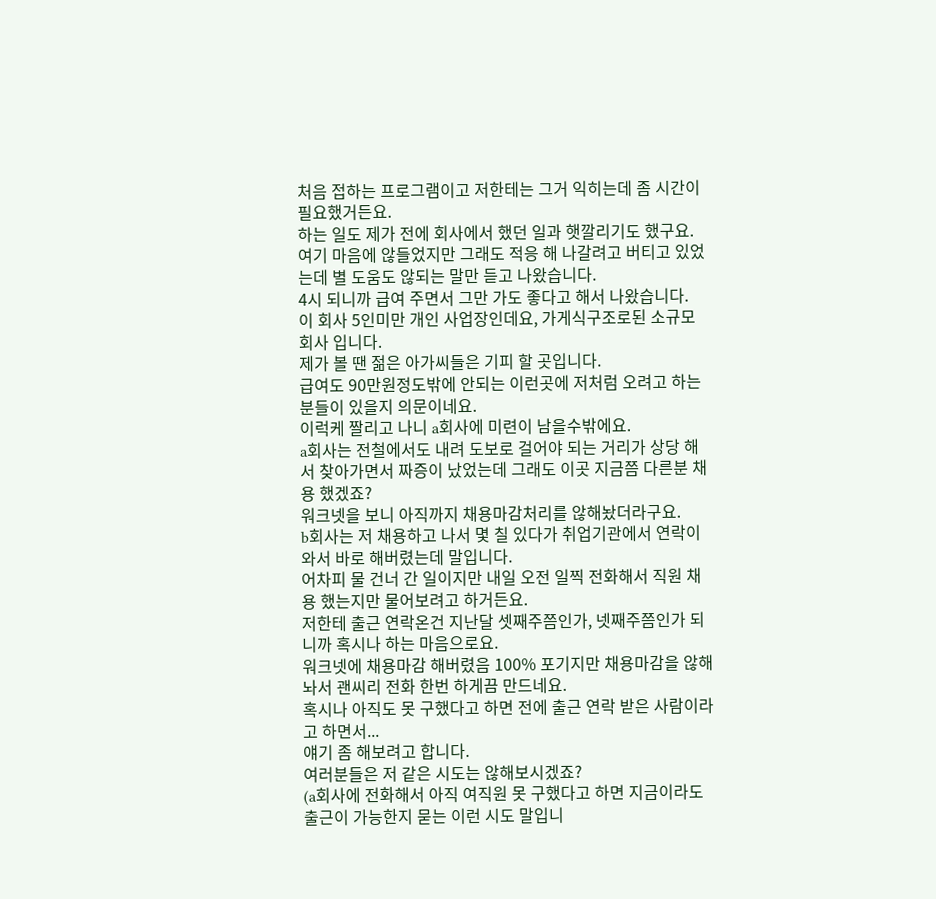처음 접하는 프로그램이고 저한테는 그거 익히는데 좀 시간이 필요했거든요.
하는 일도 제가 전에 회사에서 했던 일과 햇깔리기도 했구요.
여기 마음에 않들었지만 그래도 적응 해 나갈려고 버티고 있었는데 별 도움도 않되는 말만 듣고 나왔습니다.
4시 되니까 급여 주면서 그만 가도 좋다고 해서 나왔습니다.
이 회사 5인미만 개인 사업장인데요, 가게식구조로된 소규모 회사 입니다.
제가 볼 땐 젊은 아가씨들은 기피 할 곳입니다.
급여도 90만원정도밖에 안되는 이런곳에 저처럼 오려고 하는 분들이 있을지 의문이네요.
이럭케 짤리고 나니 a회사에 미련이 남을수밖에요.
a회사는 전철에서도 내려 도보로 걸어야 되는 거리가 상당 해서 찾아가면서 짜증이 났었는데 그래도 이곳 지금쯤 다른분 채용 했겠죠?
워크넷을 보니 아직까지 채용마감처리를 않해놨더라구요.
b회사는 저 채용하고 나서 몇 칠 있다가 취업기관에서 연락이 와서 바로 해버렸는데 말입니다.
어차피 물 건너 간 일이지만 내일 오전 일찍 전화해서 직원 채용 했는지만 물어보려고 하거든요.
저한테 출근 연락온건 지난달 셋째주쯤인가, 넷째주쯤인가 되니까 혹시나 하는 마음으로요.
워크넷에 채용마감 해버렸음 100% 포기지만 채용마감을 않해놔서 괜씨리 전화 한번 하게끔 만드네요.
혹시나 아직도 못 구했다고 하면 전에 출근 연락 받은 사람이라고 하면서...
얘기 좀 해보려고 합니다.
여러분들은 저 같은 시도는 않해보시겠죠?
(a회사에 전화해서 아직 여직원 못 구했다고 하면 지금이라도 출근이 가능한지 묻는 이런 시도 말입니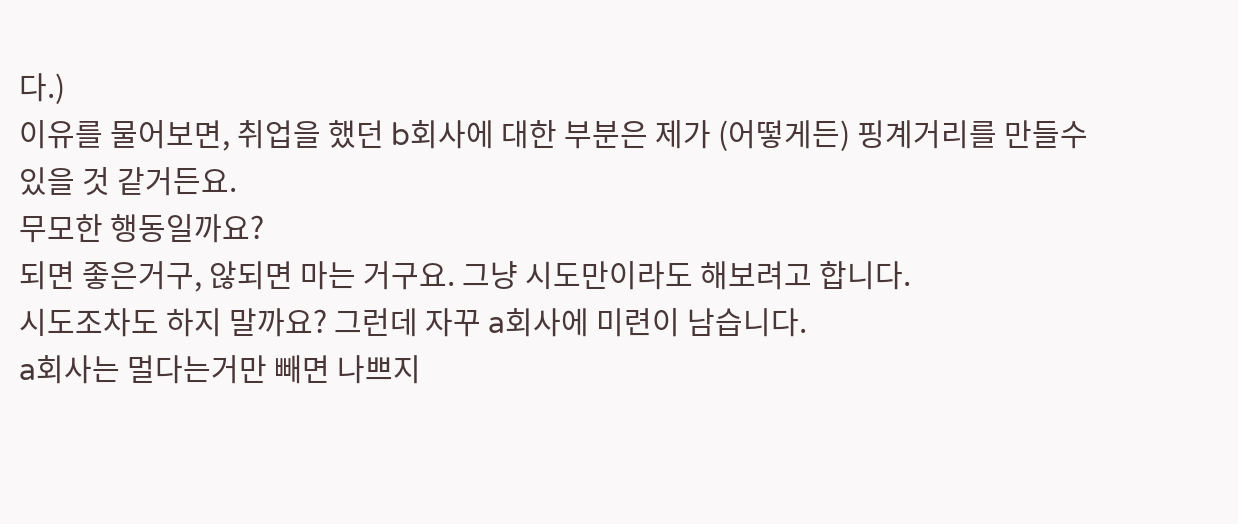다.)
이유를 물어보면, 취업을 했던 b회사에 대한 부분은 제가 (어떻게든) 핑계거리를 만들수 있을 것 같거든요.
무모한 행동일까요?
되면 좋은거구, 않되면 마는 거구요. 그냥 시도만이라도 해보려고 합니다.
시도조차도 하지 말까요? 그런데 자꾸 a회사에 미련이 남습니다.
a회사는 멀다는거만 빼면 나쁘지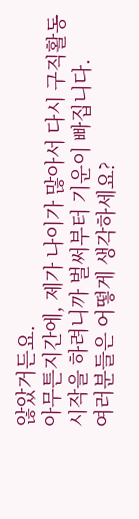않았거든요.
아무튼지간에, 제가 나이가 많아서 다시 구직활동 시작을 하려니까 벌써부터 기운이 빠집니다.
여러분들은 어떻게 생각하세요?